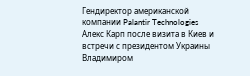Гендиректор американской компании Palantir Technologies Алекс Карп после визита в Киев и встречи с президентом Украины Владимиром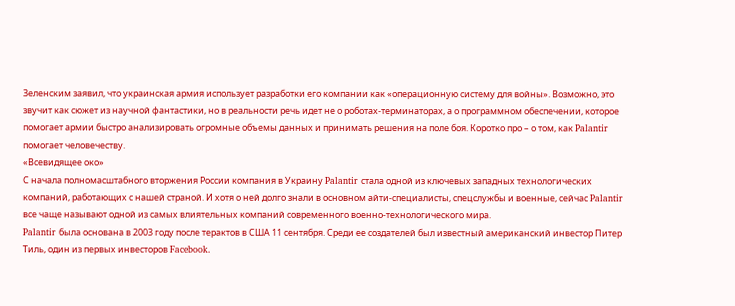Зеленским заявил, что украинская армия использует разработки его компании как «операционную систему для войны». Возможно, это звучит как сюжет из научной фантастики, но в реальности речь идет не о роботах-терминаторах, а о программном обеспечении, которое помогает армии быстро анализировать огромные объемы данных и принимать решения на поле боя. Коротко про – о том, как Palantir помогает человечеству.
«Всевидящее око»
С начала полномасштабного вторжения России компания в Украину Palantir стала одной из ключевых западных технологических компаний, работающих с нашей страной. И хотя о ней долго знали в основном айти-специалисты, спецслужбы и военные, сейчас Palantir все чаще называют одной из самых влиятельных компаний современного военно-технологического мира.
Palantir была основана в 2003 году после терактов в США 11 сентября. Среди ее создателей был известный американский инвестор Питер Тиль, один из первых инвесторов Facebook.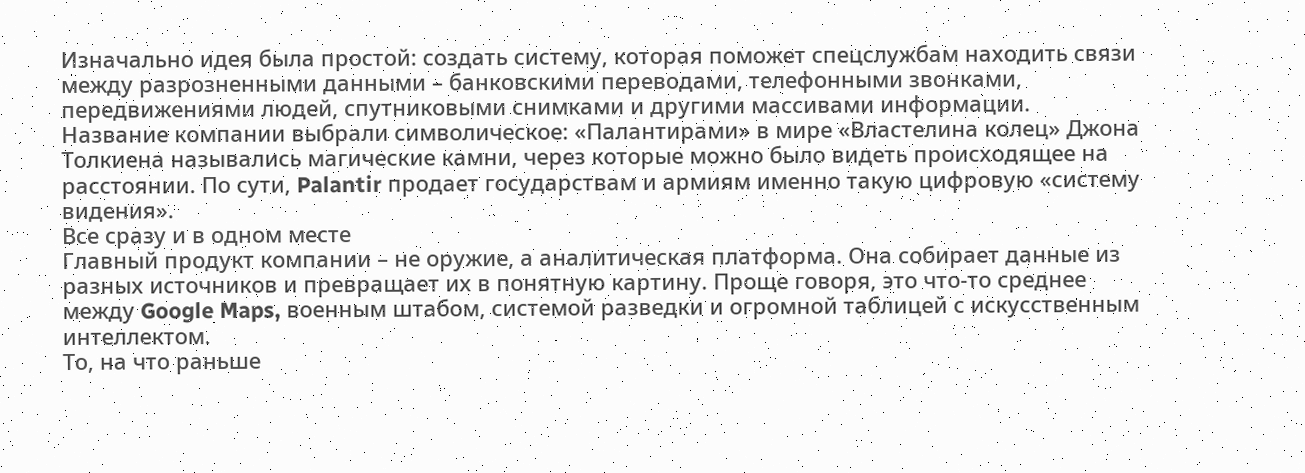Изначально идея была простой: создать систему, которая поможет спецслужбам находить связи между разрозненными данными – банковскими переводами, телефонными звонками, передвижениями людей, спутниковыми снимками и другими массивами информации.
Название компании выбрали символическое: «Палантирами» в мире «Властелина колец» Джона Толкиена назывались магические камни, через которые можно было видеть происходящее на расстоянии. По сути, Palantir продает государствам и армиям именно такую цифровую «систему видения».
Все сразу и в одном месте
Главный продукт компании – не оружие, а аналитическая платформа. Она собирает данные из разных источников и превращает их в понятную картину. Проще говоря, это что-то среднее между Google Maps, военным штабом, системой разведки и огромной таблицей с искусственным интеллектом.
То, на что раньше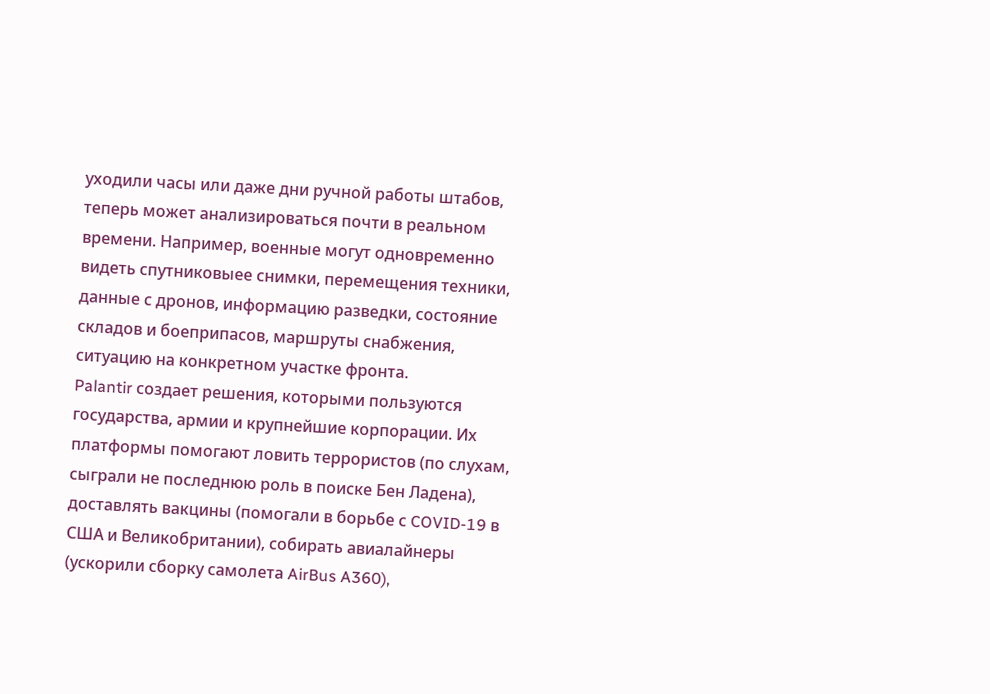уходили часы или даже дни ручной работы штабов, теперь может анализироваться почти в реальном времени. Например, военные могут одновременно видеть спутниковыее снимки, перемещения техники, данные с дронов, информацию разведки, состояние складов и боеприпасов, маршруты снабжения, ситуацию на конкретном участке фронта.
Palantir создает решения, которыми пользуются государства, армии и крупнейшие корпорации. Их платформы помогают ловить террористов (по слухам, сыграли не последнюю роль в поиске Бен Ладена), доставлять вакцины (помогали в борьбе с COVID-19 в США и Великобритании), собирать авиалайнеры (ускорили сборку самолета AirBus A360),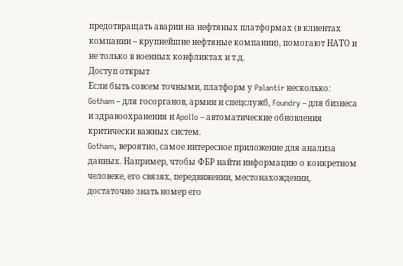предотвращать аварии на нефтяных платформах (в клиентах компании – крупнейшие нефтяные компании), помогают НАТО и не только в военных конфликтах и т.д.
Доступ открыт
Если быть совсем точными, платформ у Palantir несколько: Gotham – для госорганов, армии и спецслужб, Foundry – для бизнеса и здравоохранения и Apollo – автоматические обновления критически важных систем.
Gotham, вероятно, самое интересное приложение для анализа данных. Например, чтобы ФБР найти информацию о конкретном человеке, его связях, передвижении, местонахождении, достаточно знать номер его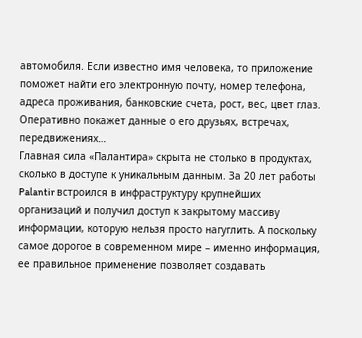автомобиля. Если известно имя человека, то приложение поможет найти его электронную почту, номер телефона, адреса проживания, банковские счета, рост, вес, цвет глаз. Оперативно покажет данные о его друзьях, встречах, передвижениях…
Главная сила «Палантира» скрыта не столько в продуктах, сколько в доступе к уникальным данным. За 20 лет работы Palantir встроился в инфраструктуру крупнейших организаций и получил доступ к закрытому массиву информации, которую нельзя просто нагуглить. А поскольку самое дорогое в современном мире – именно информация, ее правильное применение позволяет создавать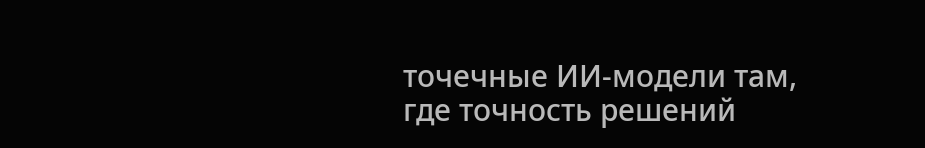точечные ИИ-модели там, где точность решений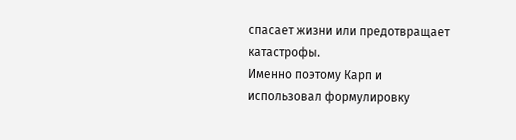спасает жизни или предотвращает катастрофы.
Именно поэтому Карп и использовал формулировку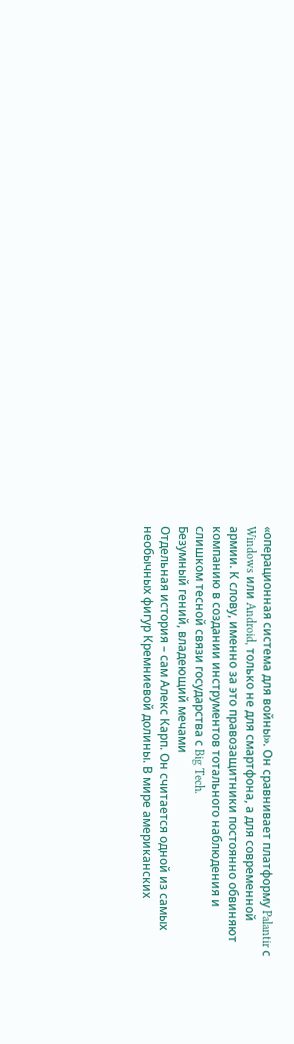«операционная система для войны». Он сравнивает платформу Palantir с Windows или Android, только не для смартфона, а для современной армии. К слову, именно за это правозащитники постоянно обвиняют компанию в создании инструментов тотального наблюдения и слишком тесной связи государства с Big Tech.
Безумный гений, владеющий мечами
Отдельная история – сам Алекс Карп. Он считается одной из самых необычных фигур Кремниевой долины. В мире американских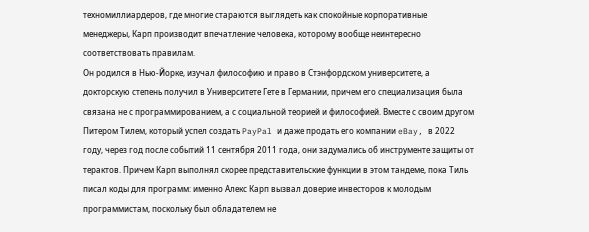техномиллиардеров, где многие стараются выглядеть как спокойные корпоративные менеджеры, Карп производит впечатление человека, которому вообще неинтересно соответствовать правилам.
Он родился в Нью-Йорке, изучал философию и право в Стэнфордском университете, а докторскую степень получил в Университете Гете в Германии, причем его специализация была связана не с программированием, а с социальной теорией и философией. Вместе с своим другом Питером Тилем, который успел создать PayPal и даже продать его компании eBay, в 2022 году, через год после событий 11 сентября 2011 года, они задумались об инструменте защиты от терактов. Причем Карп выполнял скорее представительские функции в этом тандеме, пока Тиль писал коды для программ: именно Алекс Карп вызвал доверие инвесторов к молодым программистам, поскольку был обладателем не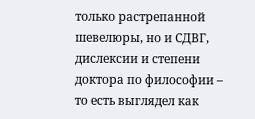только растрепанной шевелюры, но и СДВГ, дислексии и степени доктора по философии – то есть выглядел как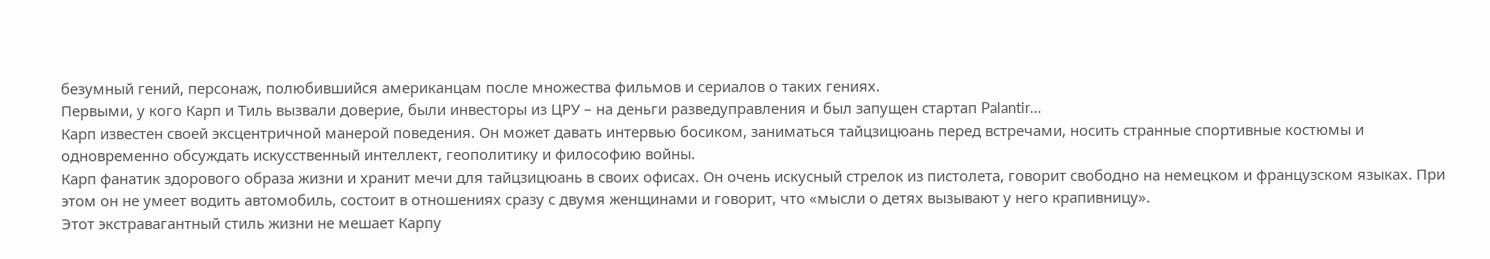безумный гений, персонаж, полюбившийся американцам после множества фильмов и сериалов о таких гениях.
Первыми, у кого Карп и Тиль вызвали доверие, были инвесторы из ЦРУ – на деньги разведуправления и был запущен стартап Palantir…
Карп известен своей эксцентричной манерой поведения. Он может давать интервью босиком, заниматься тайцзицюань перед встречами, носить странные спортивные костюмы и одновременно обсуждать искусственный интеллект, геополитику и философию войны.
Карп фанатик здорового образа жизни и хранит мечи для тайцзицюань в своих офисах. Он очень искусный стрелок из пистолета, говорит свободно на немецком и французском языках. При этом он не умеет водить автомобиль, состоит в отношениях сразу с двумя женщинами и говорит, что «мысли о детях вызывают у него крапивницу».
Этот экстравагантный стиль жизни не мешает Карпу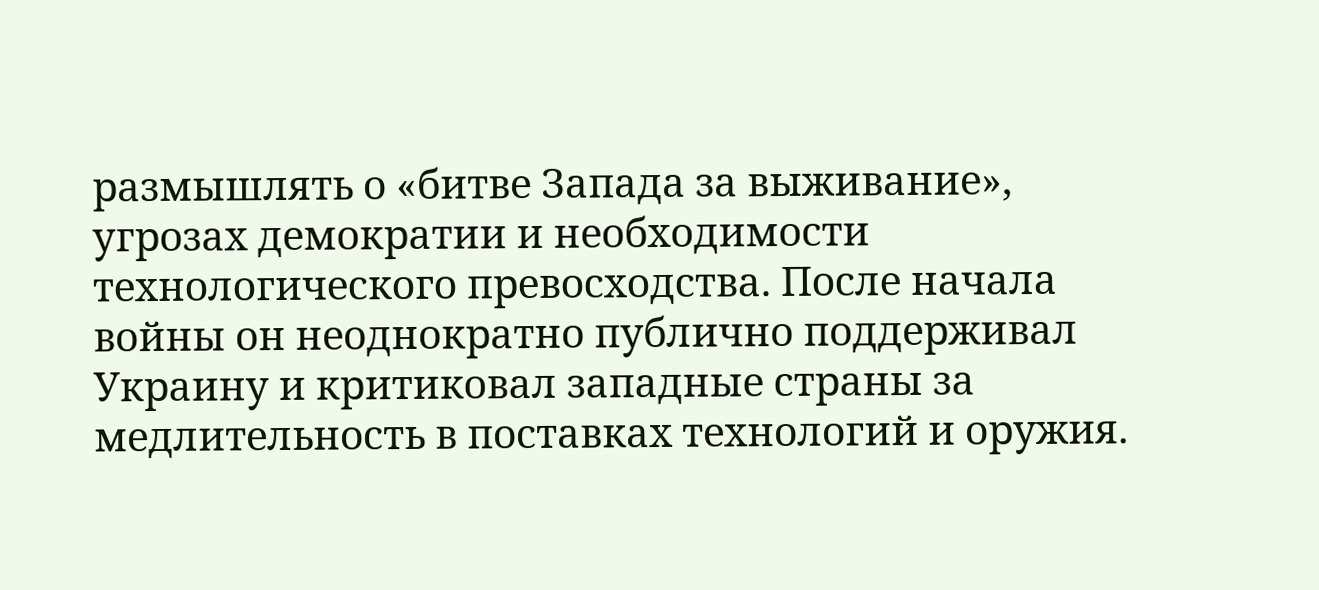размышлять о «битве Запада за выживание», угрозах демократии и необходимости технологического превосходства. После начала войны он неоднократно публично поддерживал Украину и критиковал западные страны за медлительность в поставках технологий и оружия.